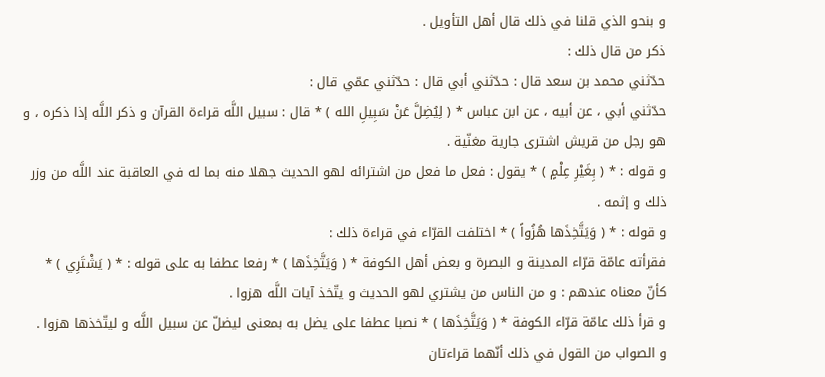و بنحو الذي قلنا في ذلك قال أهل التأويل .
ذكر من قال ذلك :
حدّثني محمد بن سعد قال : حدّثني أبي قال : حدّثني عمّي قال :
حدّثني أبي ، عن أبيه ، عن ابن عباس * ( لِيُضِلَّ عَنْ سَبِيلِ الله ) * قال : سبيل اللَّه قراءة القرآن و ذكر اللَّه إذا ذكره ، و هو رجل من قريش اشترى جارية مغنّية .
و قوله : * ( بِغَيْرِ عِلْمٍ ) * يقول : فعل ما فعل من اشترائه لهو الحديث جهلا منه بما له في العاقبة عند اللَّه من وزر ذلك و إثمه .
و قوله : * ( وَيَتَّخِذَها هُزُواً ) * اختلفت القرّاء في قراءة ذلك :
فقرأته عامّة قرّاء المدينة و البصرة و بعض أهل الكوفة * ( وَيَتَّخِذَها ) * رفعا عطفا به على قوله : * ( يَشْتَرِي ) * كأنّ معناه عندهم : و من الناس من يشتري لهو الحديث و يتّخذ آيات اللَّه هزوا .
و قرأ ذلك عامّة قرّاء الكوفة * ( وَيَتَّخِذَها ) * نصبا عطفا على يضل به بمعنى ليضلّ عن سبيل اللَّه و ليتّخذها هزوا .
و الصواب من القول في ذلك أنّهما قراءتان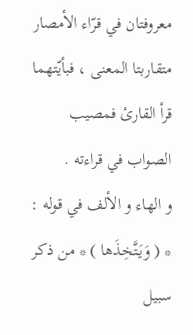معروفتان في قرّاء الأمصار متقاربتا المعنى ، فبأيّتهما قرأ القارئ فمصيب الصواب في قراءته .
و الهاء و الألف في قوله : * ( وَيَتَّخِذَها ) * من ذكر سبيل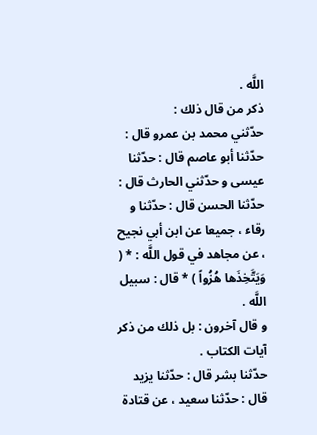اللَّه .
ذكر من قال ذلك :
حدّثني محمد بن عمرو قال : حدّثنا أبو عاصم قال : حدّثنا عيسى و حدّثني الحارث قال : حدّثنا الحسن قال : حدّثنا و رقاء ، جميعا عن ابن أبي نجيح ، عن مجاهد في قول اللَّه : * ( وَيَتَّخِذَها هُزُواً ) * قال : سبيل اللَّه .
و قال آخرون : بل ذلك من ذكر آيات الكتاب .
حدّثنا بشر قال : حدّثنا يزيد قال : حدّثنا سعيد ، عن قتادة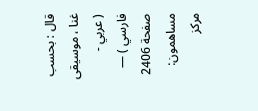قال : بحسب
غنا ، موسيقى ( عربي - فارسي ) — صفحة 2406
مساهمون: مركز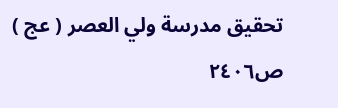تحقيق مدرسة ولي العصر ( عج )
ص٢٤٠٦